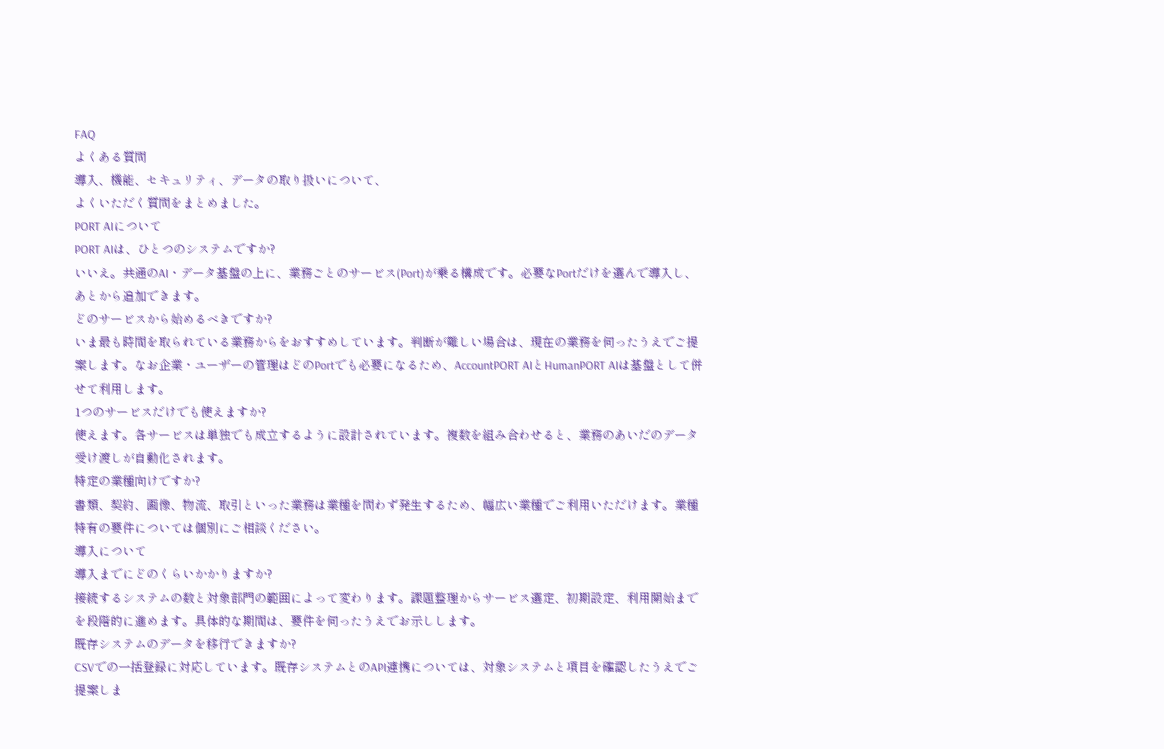FAQ
よくある質問
導入、機能、セキュリティ、データの取り扱いについて、
よくいただく質問をまとめました。
PORT AIについて
PORT AIは、ひとつのシステムですか?
いいえ。共通のAI・データ基盤の上に、業務ごとのサービス(Port)が乗る構成です。必要なPortだけを選んで導入し、あとから追加できます。
どのサービスから始めるべきですか?
いま最も時間を取られている業務からをおすすめしています。判断が難しい場合は、現在の業務を伺ったうえでご提案します。なお企業・ユーザーの管理はどのPortでも必要になるため、AccountPORT AIとHumanPORT AIは基盤として併せて利用します。
1つのサービスだけでも使えますか?
使えます。各サービスは単独でも成立するように設計されています。複数を組み合わせると、業務のあいだのデータ受け渡しが自動化されます。
特定の業種向けですか?
書類、契約、画像、物流、取引といった業務は業種を問わず発生するため、幅広い業種でご利用いただけます。業種特有の要件については個別にご相談ください。
導入について
導入までにどのくらいかかりますか?
接続するシステムの数と対象部門の範囲によって変わります。課題整理からサービス選定、初期設定、利用開始までを段階的に進めます。具体的な期間は、要件を伺ったうえでお示しします。
既存システムのデータを移行できますか?
CSVでの一括登録に対応しています。既存システムとのAPI連携については、対象システムと項目を確認したうえでご提案しま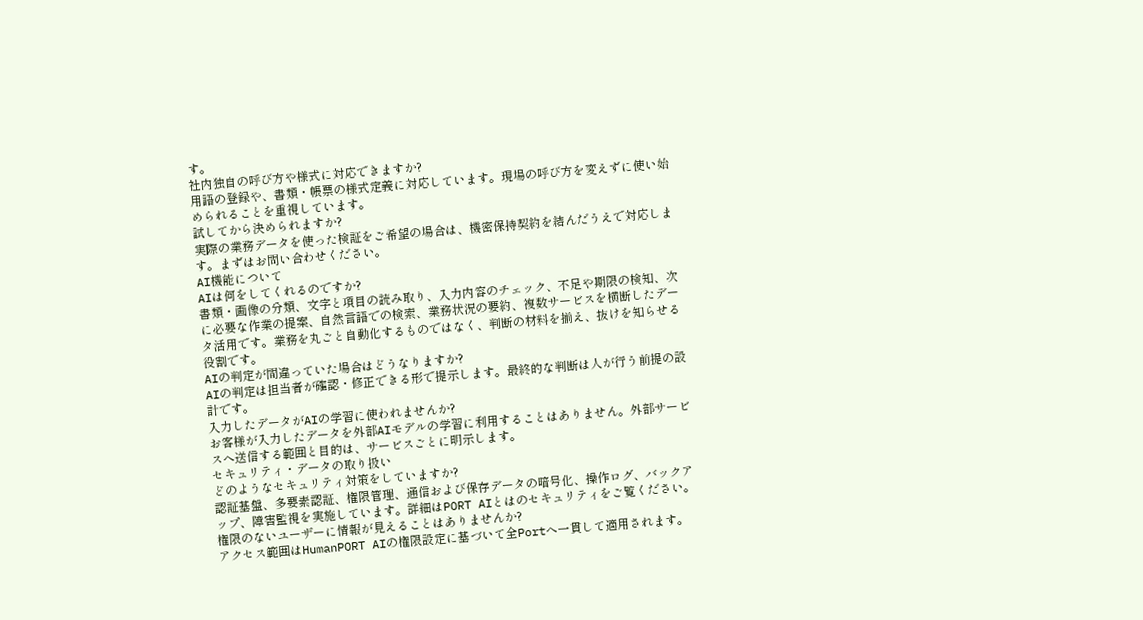す。
社内独自の呼び方や様式に対応できますか?
用語の登録や、書類・帳票の様式定義に対応しています。現場の呼び方を変えずに使い始められることを重視しています。
試してから決められますか?
実際の業務データを使った検証をご希望の場合は、機密保持契約を結んだうえで対応します。まずはお問い合わせください。
AI機能について
AIは何をしてくれるのですか?
書類・画像の分類、文字と項目の読み取り、入力内容のチェック、不足や期限の検知、次に必要な作業の提案、自然言語での検索、業務状況の要約、複数サービスを横断したデータ活用です。業務を丸ごと自動化するものではなく、判断の材料を揃え、抜けを知らせる役割です。
AIの判定が間違っていた場合はどうなりますか?
AIの判定は担当者が確認・修正できる形で提示します。最終的な判断は人が行う前提の設計です。
入力したデータがAIの学習に使われませんか?
お客様が入力したデータを外部AIモデルの学習に利用することはありません。外部サービスへ送信する範囲と目的は、サービスごとに明示します。
セキュリティ・データの取り扱い
どのようなセキュリティ対策をしていますか?
認証基盤、多要素認証、権限管理、通信および保存データの暗号化、操作ログ、バックアップ、障害監視を実施しています。詳細はPORT AIとはのセキュリティをご覧ください。
権限のないユーザーに情報が見えることはありませんか?
アクセス範囲はHumanPORT AIの権限設定に基づいて全Portへ一貫して適用されます。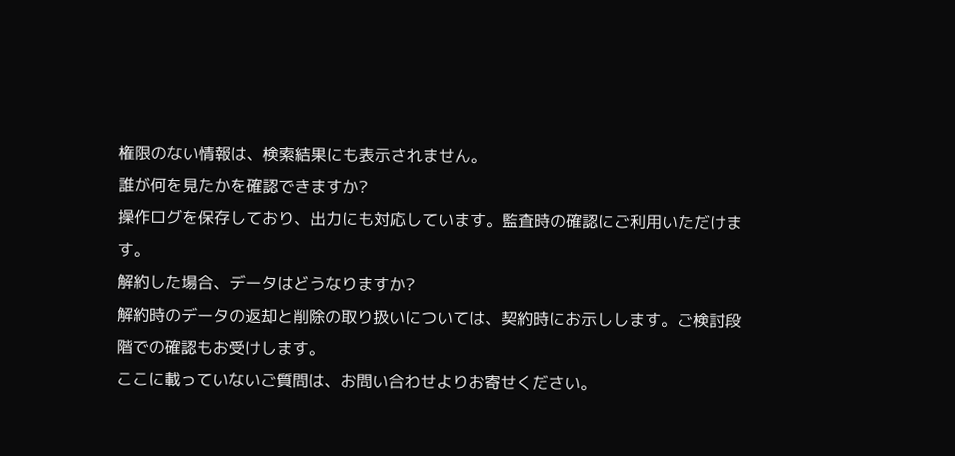権限のない情報は、検索結果にも表示されません。
誰が何を見たかを確認できますか?
操作ログを保存しており、出力にも対応しています。監査時の確認にご利用いただけます。
解約した場合、データはどうなりますか?
解約時のデータの返却と削除の取り扱いについては、契約時にお示しします。ご検討段階での確認もお受けします。
ここに載っていないご質問は、お問い合わせよりお寄せください。